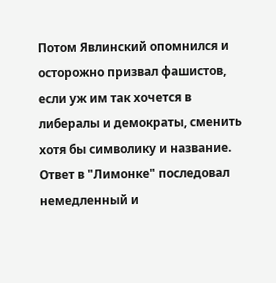Потом Явлинский опомнился и осторожно призвал фашистов, если уж им так хочется в либералы и демократы, сменить хотя бы символику и название. Ответ в "Лимонке" последовал немедленный и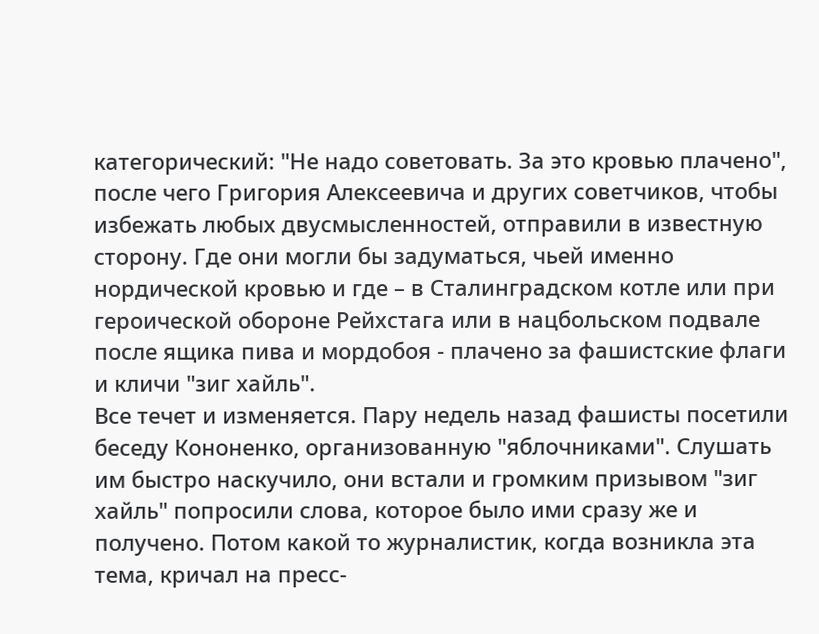категорический: "Не надо советовать. За это кровью плачено", после чего Григория Алексеевича и других советчиков, чтобы избежать любых двусмысленностей, отправили в известную сторону. Где они могли бы задуматься, чьей именно нордической кровью и где – в Сталинградском котле или при героической обороне Рейхстага или в нацбольском подвале после ящика пива и мордобоя - плачено за фашистские флаги и кличи "зиг хайль".
Все течет и изменяется. Пару недель назад фашисты посетили беседу Кононенко, организованную "яблочниками". Слушать им быстро наскучило, они встали и громким призывом "зиг хайль" попросили слова, которое было ими сразу же и получено. Потом какой то журналистик, когда возникла эта тема, кричал на пресс-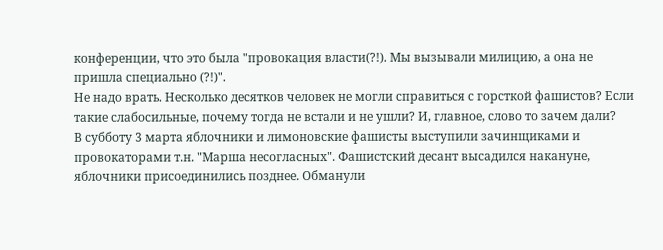конференции, что это была "провокация власти(?!). Мы вызывали милицию, а она не пришла специально (?!)".
Не надо врать. Несколько десятков человек не могли справиться с горсткой фашистов? Если такие слабосильные, почему тогда не встали и не ушли? И, главное, слово то зачем дали?
В субботу 3 марта яблочники и лимоновские фашисты выступили зачинщиками и провокаторами т.н. "Марша несогласных". Фашистский десант высадился накануне, яблочники присоединились позднее. Обманули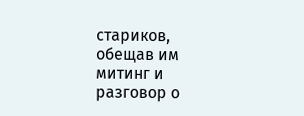стариков, обещав им митинг и разговор о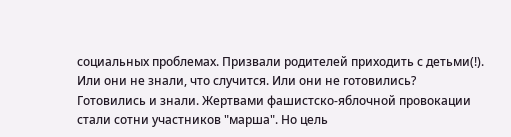социальных проблемах. Призвали родителей приходить с детьми(!). Или они не знали, что случится. Или они не готовились?
Готовились и знали. Жертвами фашистско-яблочной провокации стали сотни участников "марша". Но цель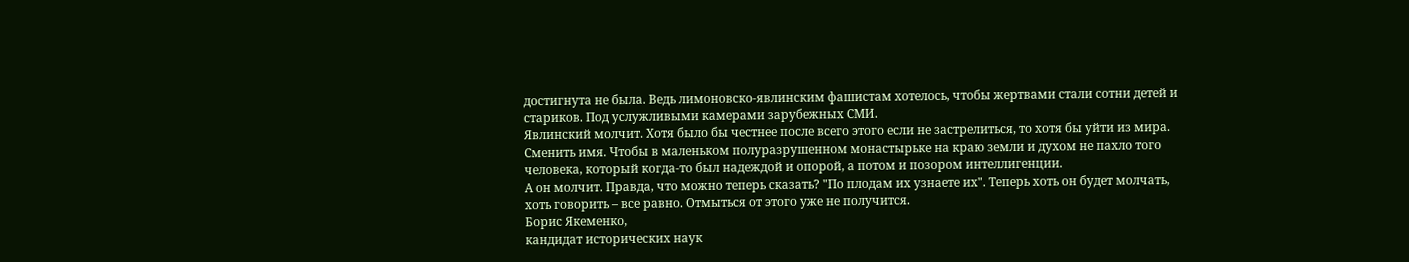достигнута не была. Ведь лимоновско-явлинским фашистам хотелось, чтобы жертвами стали сотни детей и стариков. Под услужливыми камерами зарубежных СМИ.
Явлинский молчит. Хотя было бы честнее после всего этого если не застрелиться, то хотя бы уйти из мира. Сменить имя. Чтобы в маленьком полуразрушенном монастырьке на краю земли и духом не пахло того человека, который когда-то был надеждой и опорой, а потом и позором интеллигенции.
А он молчит. Правда, что можно теперь сказать? "По плодам их узнаете их". Теперь хоть он будет молчать, хоть говорить – все равно. Отмыться от этого уже не получится.
Борис Якеменко,
кандидат исторических наук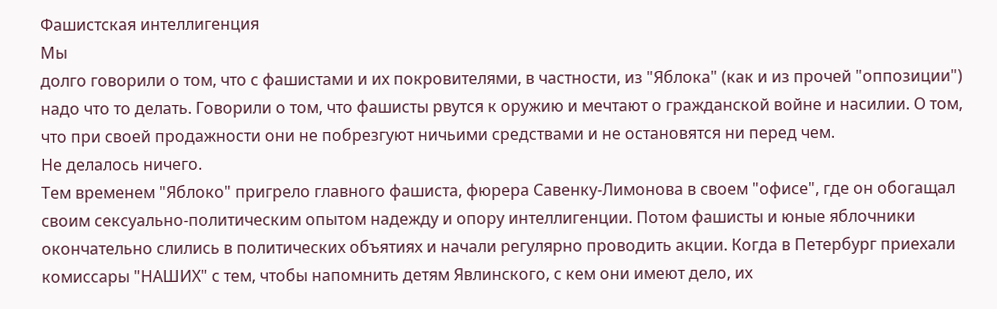Фашистская интеллигенция
Мы
долго говорили о том, что с фашистами и их покровителями, в частности, из "Яблока" (как и из прочей "оппозиции") надо что то делать. Говорили о том, что фашисты рвутся к оружию и мечтают о гражданской войне и насилии. О том, что при своей продажности они не побрезгуют ничьими средствами и не остановятся ни перед чем.
Не делалось ничего.
Тем временем "Яблоко" пригрело главного фашиста, фюрера Савенку-Лимонова в своем "офисе", где он обогащал своим сексуально-политическим опытом надежду и опору интеллигенции. Потом фашисты и юные яблочники окончательно слились в политических объятиях и начали регулярно проводить акции. Когда в Петербург приехали комиссары "НАШИХ" с тем, чтобы напомнить детям Явлинского, с кем они имеют дело, их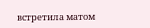встретила матом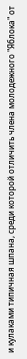и кулаками типичная шпана, среди которой отличить члена молодежного "Яблока" от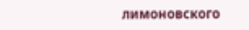лимоновского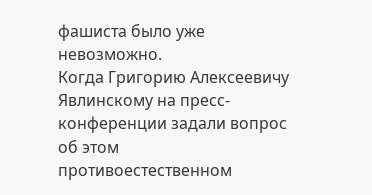фашиста было уже невозможно.
Когда Григорию Алексеевичу Явлинскому на пресс-конференции задали вопрос об этом противоестественном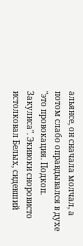альянсе, он сначала молчал, а потом слабо оправдывался в духе "это провокация. Подкоп. Закулиса". Экивоки сноровисто истолковал Белых, сидевший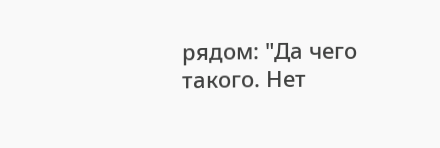рядом: "Да чего такого. Нет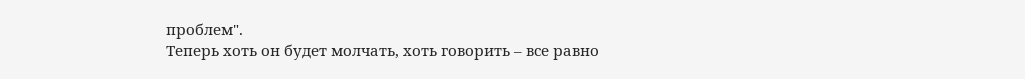проблем".
Теперь хоть он будет молчать, хоть говорить – все равно